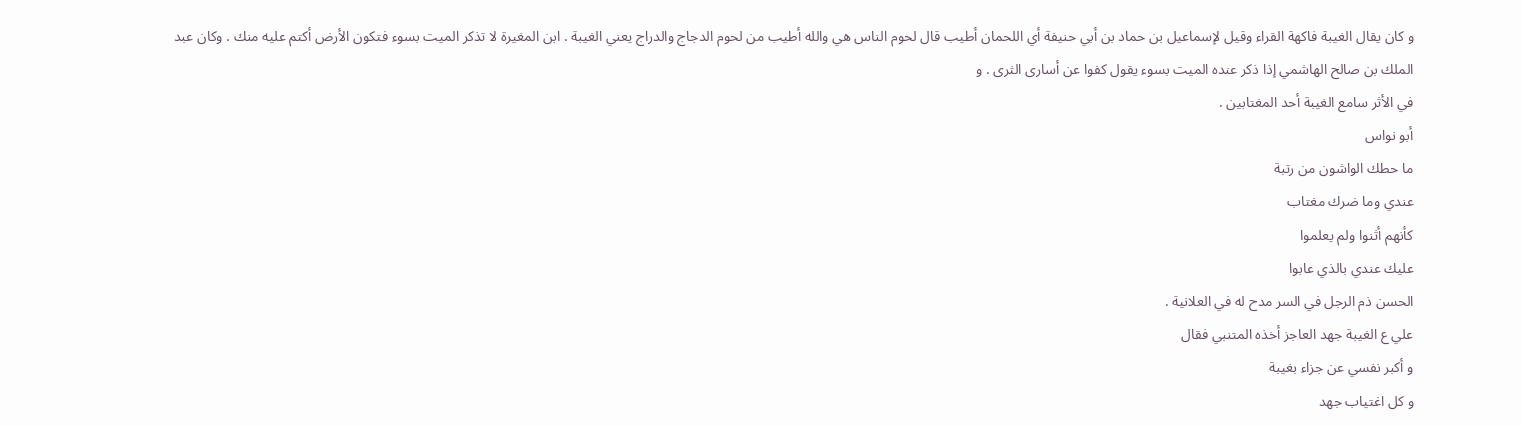و كان يقال الغيبة فاكهة القراء وقيل لإسماعيل بن حماد بن أبي حنيفة أي اللحمان أطيب قال لحوم الناس هي والله أطيب من لحوم الدجاج والدراج يعني الغيبة . ابن المغيرة لا تذكر الميت بسوء فتكون الأرض أكتم عليه منك . وكان عبد الملك بن صالح الهاشمي إذا ذكر عنده الميت بسوء يقول كفوا عن أسارى الثرى . و
في الأثر سامع الغيبة أحد المغتابين .
أبو نواس
ما حطك الواشون من رتبة
عندي وما ضرك مغتاب
كأنهم أثنوا ولم يعلموا
عليك عندي بالذي عابوا
الحسن ذم الرجل في السر مدح له في العلانية .
علي ع الغيبة جهد العاجز أخذه المتنبي فقال
و أكبر نفسي عن جزاء بغيبة
و كل اغتياب جهد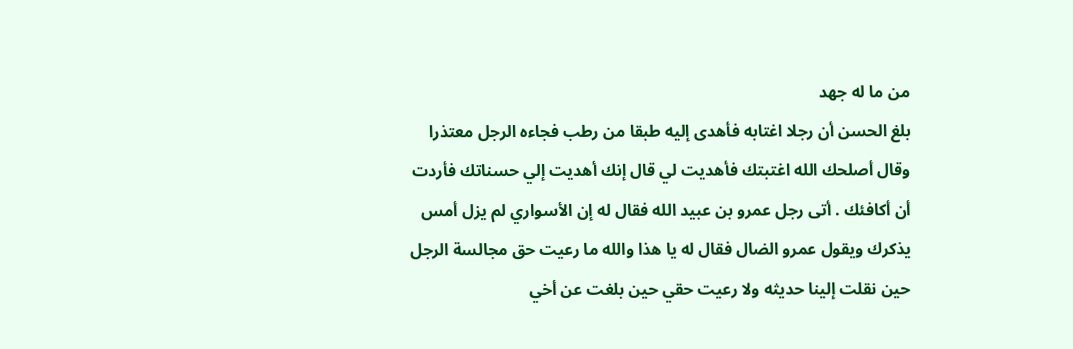من ما له جهد
بلغ الحسن أن رجلا اغتابه فأهدى إليه طبقا من رطب فجاءه الرجل معتذرا وقال أصلحك الله اغتبتك فأهديت لي قال إنك أهديت إلي حسناتك فأردت أن أكافئك . أتى رجل عمرو بن عبيد الله فقال له إن الأسواري لم يزل أمس يذكرك ويقول عمرو الضال فقال له يا هذا والله ما رعيت حق مجالسة الرجل حين نقلت إلينا حديثه ولا رعيت حقي حين بلغت عن أخي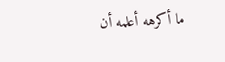ما أكرهه أعلمه أن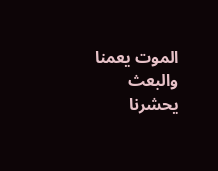الموت يعمنا والبعث يحشرنا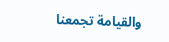والقيامة تجمعنا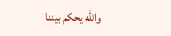والله يحكم بيننا